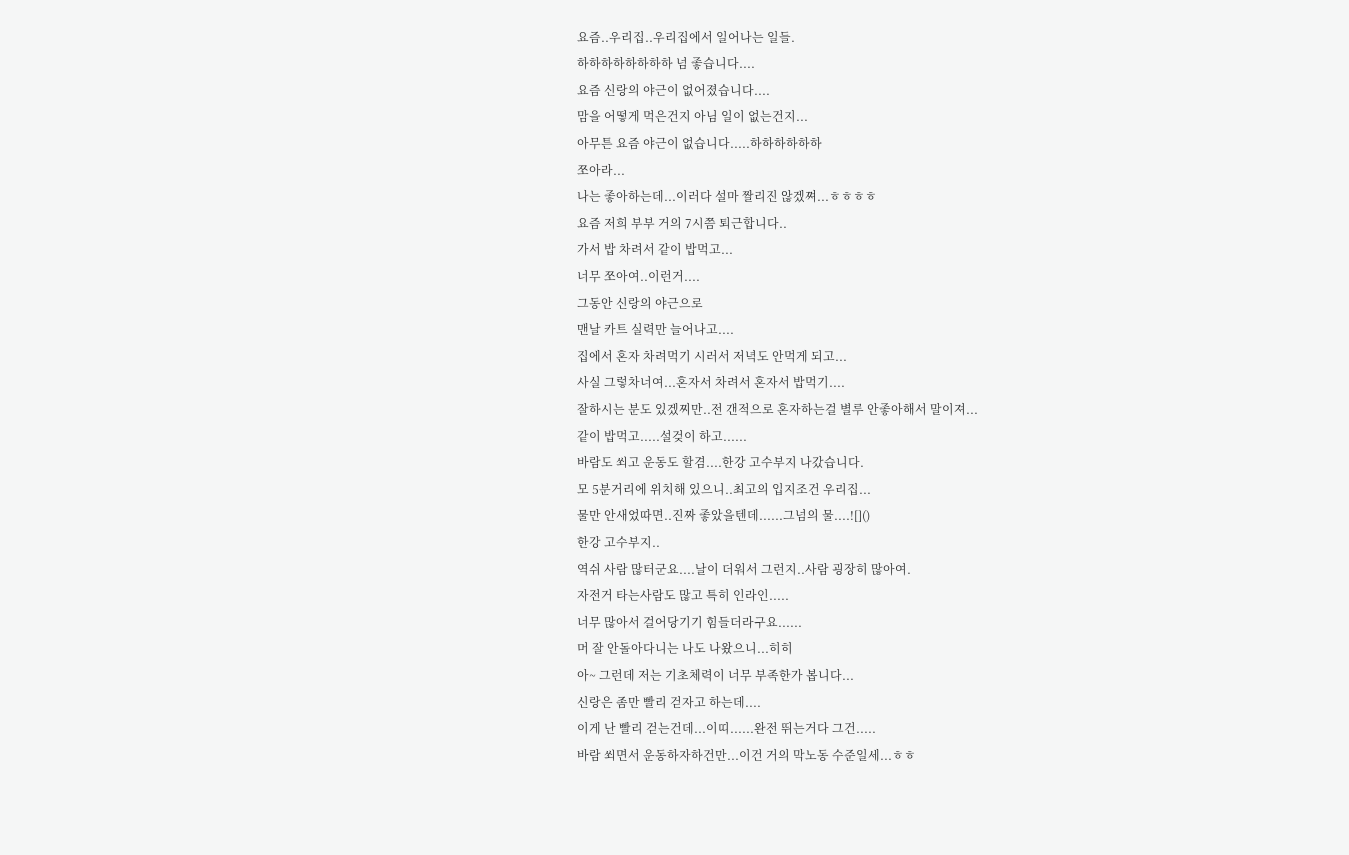요즘..우리집..우리집에서 일어나는 일들.
하하하하하하하하 넘 좋습니다....
요즘 신랑의 야근이 없어졌습니다....
맘을 어떻게 먹은건지 아님 일이 없는건지...
아무튼 요즘 야근이 없습니다.....하하하하하하
쪼아라...
나는 좋아하는데...이러다 설마 짤리진 않겠쪄...ㅎㅎㅎㅎ
요즘 저희 부부 거의 7시쯤 퇴근합니다..
가서 밥 차려서 같이 밥먹고...
너무 쪼아여..이런거....
그동안 신랑의 야근으로
맨날 카트 실력만 늘어나고....
집에서 혼자 차려먹기 시러서 저녁도 안먹게 되고...
사실 그렇차너여...혼자서 차려서 혼자서 밥먹기....
잘하시는 분도 있겠찌만..전 갠적으로 혼자하는걸 별루 안좋아해서 말이져...
같이 밥먹고.....설겆이 하고......
바람도 쐬고 운동도 할겸....한강 고수부지 나갔습니다.
모 5분거리에 위치해 있으니..최고의 입지조건 우리집...
물만 안새었따면..진짜 좋았을텐데......그넘의 물....![]()
한강 고수부지..
역쉬 사람 많터군요....날이 더워서 그런지..사람 굉장히 많아여.
자전거 타는사람도 많고 특히 인라인.....
너무 많아서 걸어당기기 힘들더라구요......
머 잘 안돌아다니는 나도 나왔으니...히히
아~ 그런데 저는 기초체력이 너무 부족한가 봅니다...
신랑은 좀만 빨리 걷자고 하는데....
이게 난 빨리 걷는건데...이띠......완전 뛰는거다 그건.....
바람 쐬면서 운동하자하건만...이건 거의 막노동 수준일세...ㅎㅎ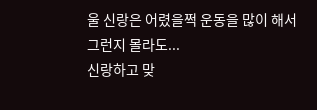울 신랑은 어렸을쩍 운동을 많이 해서 그런지 몰라도...
신랑하고 맞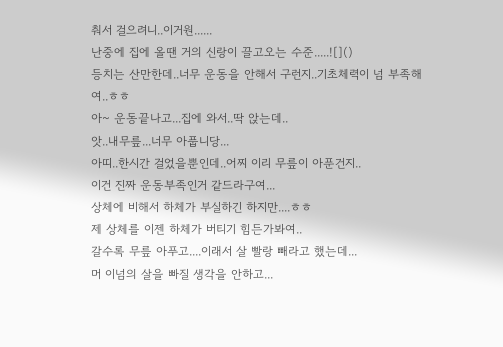춰서 걸으려니..이거원......
난중에 집에 올땐 거의 신랑이 끌고오는 수준.....![]()
등치는 산만한데..너무 운동을 안해서 구런지..기초체력이 넘 부족해여..ㅎㅎ
아~ 운동끝나고...집에 와서..딱 앉는데..
앗..내무릎...너무 아풉니당...
아띠..한시간 걸었을뿐인데..어찌 이리 무릎이 아푼건지..
이건 진짜 운동부족인거 같드라구여...
상체에 비해서 하체가 부실하긴 하지만....ㅎㅎ
제 상체를 이젠 하체가 버티기 힘든가봐여..
갈수록 무릎 아푸고....이래서 살 빨랑 빼라고 했는데...
머 이넘의 살을 빠질 생각을 안하고...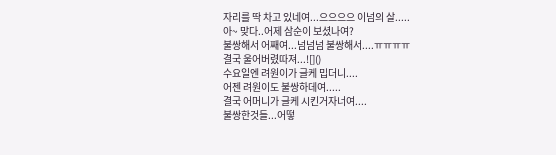자리를 딱 차고 있네여...으으으으 이넘의 살.....
아~ 맞다..어제 삼순이 보셨나여?
불쌍해서 어째여...넘넘넘 불쌍해서....ㅠㅠㅠㅠ
결국 울어버렸따져...![]()
수요일엔 려원이가 글케 밉더니....
어젠 려원이도 불쌍하데여.....
결국 어머니가 글케 시킨거자너여....
불쌍한것들...어떻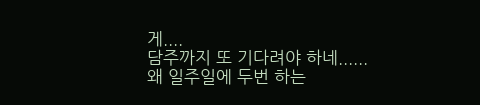게....
담주까지 또 기다려야 하네......
왜 일주일에 두번 하는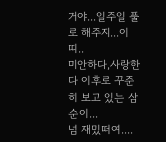거야...일주일 풀로 해주지...이띠..
미안하다,사랑한다 이후로 꾸준히 보고 있는 삼순이...
넘 재밌떠여....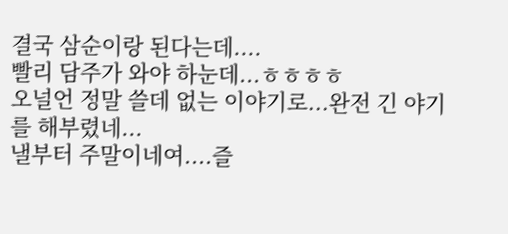결국 삼순이랑 된다는데....
빨리 담주가 와야 하눈데...ㅎㅎㅎㅎ
오널언 정말 쓸데 없는 이야기로...완전 긴 야기를 해부렸네...
낼부터 주말이네여....즐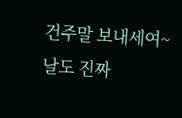건주말 보내세여~
날도 진짜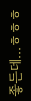좋든데...ㅎㅎㅎ